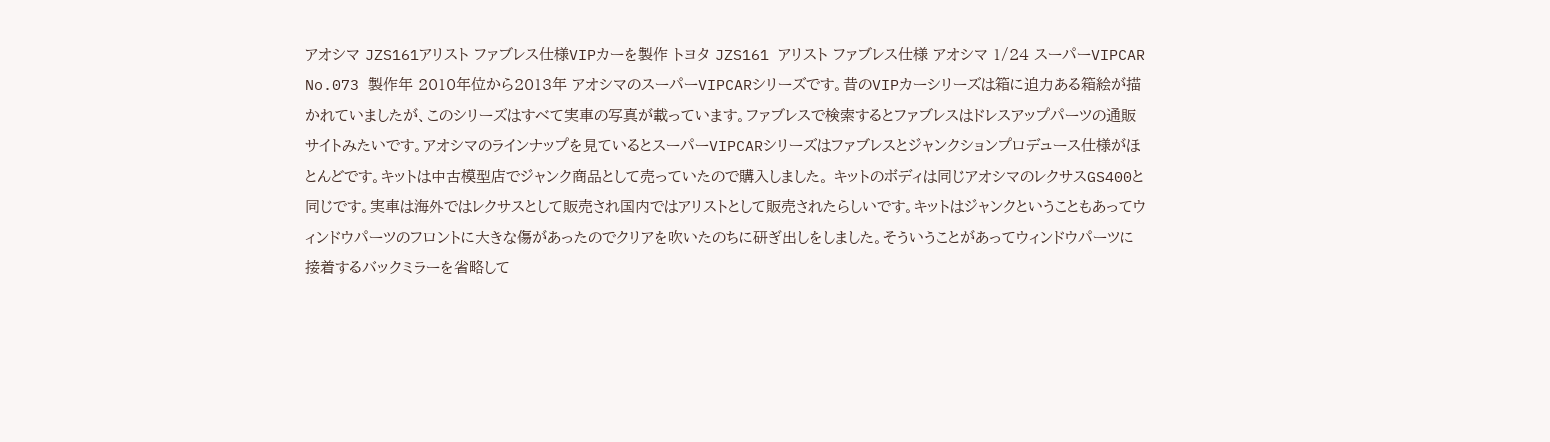アオシマ JZS161アリスト ファブレス仕様VIPカーを製作 トヨタ JZS161 アリスト ファブレス仕様 アオシマ 1/24 スーパーVIPCAR No.073 製作年 2010年位から2013年 アオシマのスーパーVIPCARシリーズです。昔のVIPカーシリーズは箱に迫力ある箱絵が描かれていましたが、このシリーズはすべて実車の写真が載っています。ファブレスで検索するとファブレスはドレスアップパーツの通販サイトみたいです。アオシマのラインナップを見ているとスーパーVIPCARシリーズはファブレスとジャンクションプロデュース仕様がほとんどです。キットは中古模型店でジャンク商品として売っていたので購入しました。 キットのボディは同じアオシマのレクサスGS400と同じです。実車は海外ではレクサスとして販売され国内ではアリストとして販売されたらしいです。キットはジャンクということもあってウィンドウパーツのフロントに大きな傷があったのでクリアを吹いたのちに研ぎ出しをしました。そういうことがあってウィンドウパーツに接着するバックミラーを省略して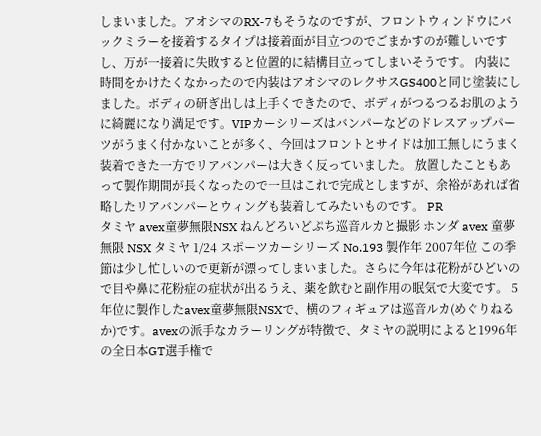しまいました。アオシマのRX-7もそうなのですが、フロントウィンドウにバックミラーを接着するタイプは接着面が目立つのでごまかすのが難しいですし、万が一接着に失敗すると位置的に結構目立ってしまいそうです。 内装に時間をかけたくなかったので内装はアオシマのレクサスGS400と同じ塗装にしました。ボディの研ぎ出しは上手くできたので、ボディがつるつるお肌のように綺麗になり満足です。VIPカーシリーズはバンパーなどのドレスアップパーツがうまく付かないことが多く、今回はフロントとサイドは加工無しにうまく装着できた一方でリアバンパーは大きく反っていました。 放置したこともあって製作期間が長くなったので一旦はこれで完成としますが、余裕があれば省略したリアバンパーとウィングも装着してみたいものです。 PR
タミヤ avex童夢無限NSX ねんどろいどぷち巡音ルカと撮影 ホンダ avex 童夢 無限 NSX タミヤ 1/24 スポーツカーシリーズ No.193 製作年 2007年位 この季節は少し忙しいので更新が漂ってしまいました。さらに今年は花粉がひどいので目や鼻に花粉症の症状が出るうえ、薬を飲むと副作用の眠気で大変です。 5年位に製作したavex童夢無限NSXで、横のフィギュアは巡音ルカ(めぐりねるか)です。avexの派手なカラーリングが特徴で、タミヤの説明によると1996年の全日本GT選手権で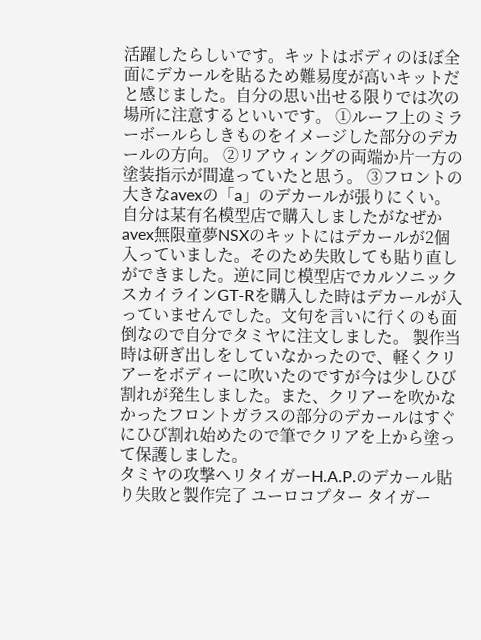活躍したらしいです。キットはボディのほぼ全面にデカールを貼るため難易度が高いキットだと感じました。自分の思い出せる限りでは次の場所に注意するといいです。 ①ルーフ上のミラーボールらしきものをイメージした部分のデカールの方向。 ②リアウィングの両端か片一方の塗装指示が間違っていたと思う。 ③フロントの大きなavexの「a」のデカールが張りにくい。 自分は某有名模型店で購入しましたがなぜかavex無限童夢NSXのキットにはデカールが2個入っていました。そのため失敗しても貼り直しができました。逆に同じ模型店でカルソニックスカイラインGT-Rを購入した時はデカールが入っていませんでした。文句を言いに行くのも面倒なので自分でタミヤに注文しました。 製作当時は研ぎ出しをしていなかったので、軽くクリアーをボディーに吹いたのですが今は少しひび割れが発生しました。また、クリアーを吹かなかったフロントガラスの部分のデカールはすぐにひび割れ始めたので筆でクリアを上から塗って保護しました。
タミヤの攻撃ヘリタイガーH.A.P.のデカール貼り失敗と製作完了 ユーロコプター タイガー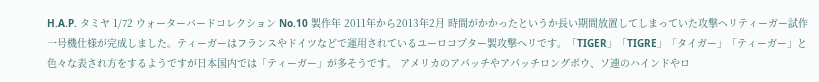H.A.P. タミヤ 1/72 ウォーターバードコレクション No.10 製作年 2011年から2013年2月 時間がかかったというか長い期間放置してしまっていた攻撃ヘリティーガー試作一号機仕様が完成しました。ティーガーはフランスやドイツなどで運用されているユーロコプター製攻撃ヘリです。「TIGER」「TIGRE」「タイガー」「ティーガー」と色々な表され方をするようですが日本国内では「ティーガー」が多そうです。 アメリカのアパッチやアパッチロングボウ、ソ連のハインドやロ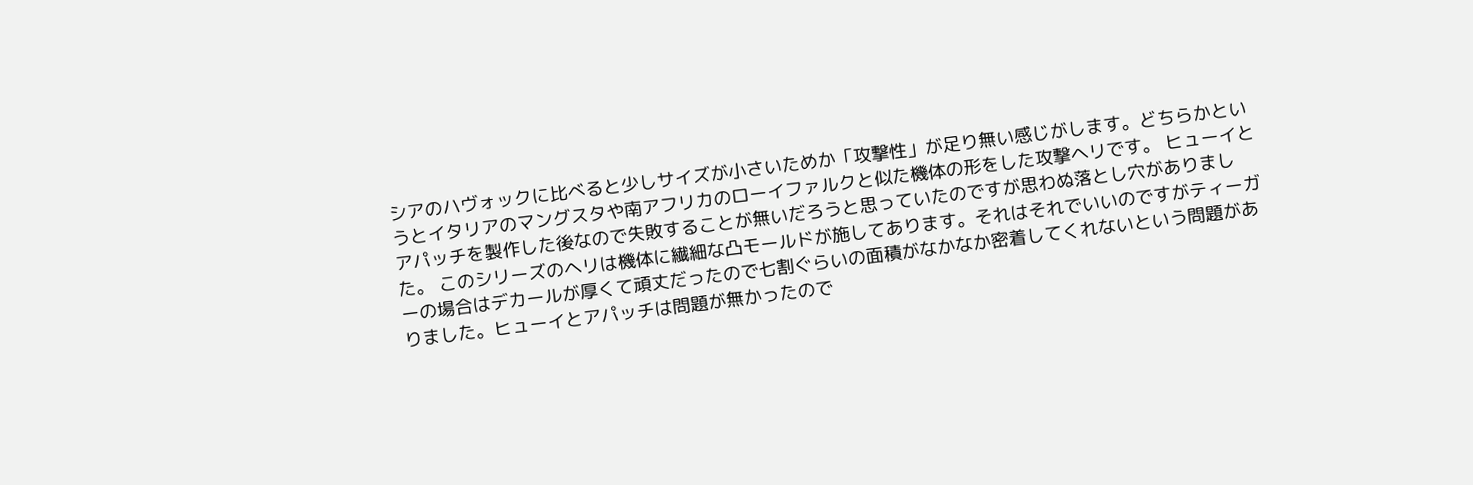シアのハヴォックに比べると少しサイズが小さいためか「攻撃性」が足り無い感じがします。どちらかというとイタリアのマングスタや南アフリカのローイファルクと似た機体の形をした攻撃ヘリです。 ヒューイとアパッチを製作した後なので失敗することが無いだろうと思っていたのですが思わぬ落とし穴がありました。 このシリーズのヘリは機体に繊細な凸モールドが施してあります。それはそれでいいのですがティーガーの場合はデカールが厚くて頑丈だったので七割ぐらいの面積がなかなか密着してくれないという問題がありました。ヒューイとアパッチは問題が無かったので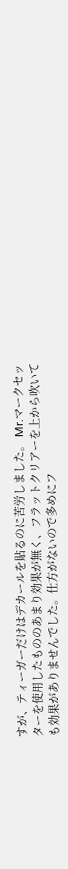すが、ティーガーだけはデカールを貼るのに苦労しました。 Mr.マークセッターを使用したもののあまり効果が無く、フラットクリアーを上から吹いても効果がありませんでした。仕方がないので多めにフ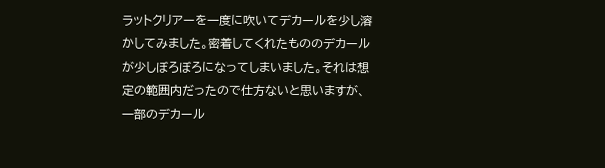ラットクリアーを一度に吹いてデカールを少し溶かしてみました。密着してくれたもののデカールが少しぼろぼろになってしまいました。それは想定の範囲内だったので仕方ないと思いますが、一部のデカール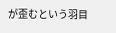が歪むという羽目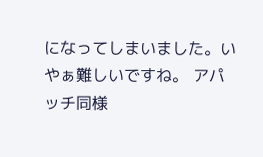になってしまいました。いやぁ難しいですね。 アパッチ同様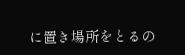に置き場所をとるの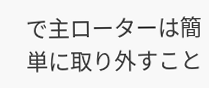で主ローターは簡単に取り外すこと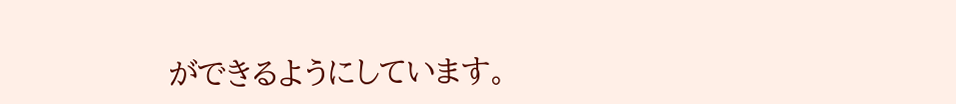ができるようにしています。